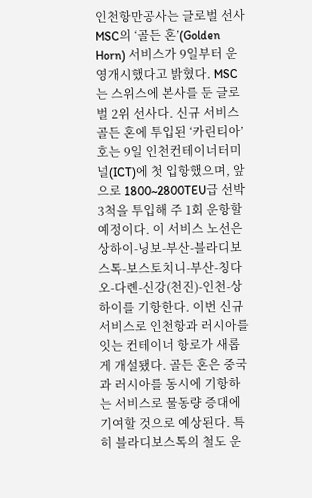인천항만공사는 글로벌 선사 MSC의 ‘골든 혼’(Golden Horn) 서비스가 9일부터 운영개시했다고 밝혔다. MSC는 스위스에 본사를 둔 글로벌 2위 선사다. 신규 서비스 골든 혼에 투입된 ‘카린티아’호는 9일 인천컨테이너터미널(ICT)에 첫 입항했으며, 앞으로 1800~2800TEU급 선박 3척을 투입해 주 1회 운항할 예정이다. 이 서비스 노선은 상하이-닝보-부산-블라디보스톡-보스토치니-부산-칭다오-다롄-신강(천진)-인천-상하이를 기항한다. 이번 신규 서비스로 인천항과 러시아를 잇는 컨테이너 항로가 새롭게 개설됐다. 골든 혼은 중국과 러시아를 동시에 기항하는 서비스로 물동량 증대에 기여할 것으로 예상된다. 특히 블라디보스톡의 철도 운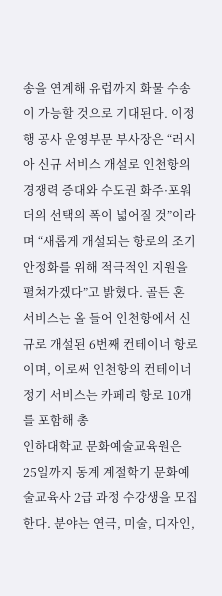송을 연계해 유럽까지 화물 수송이 가능할 것으로 기대된다. 이정행 공사 운영부문 부사장은 “러시아 신규 서비스 개설로 인천항의 경쟁력 증대와 수도권 화주·포워더의 선택의 폭이 넓어질 것”이라며 “새롭게 개설되는 항로의 조기 안정화를 위해 적극적인 지원을 펼쳐가겠다”고 밝혔다. 골든 혼 서비스는 올 들어 인천항에서 신규로 개설된 6번째 컨테이너 항로이며, 이로써 인천항의 컨테이너 정기 서비스는 카페리 항로 10개를 포함해 총
인하대학교 문화예술교육원은 25일까지 동계 계절학기 문화예술교육사 2급 과정 수강생을 모집한다. 분야는 연극, 미술, 디자인,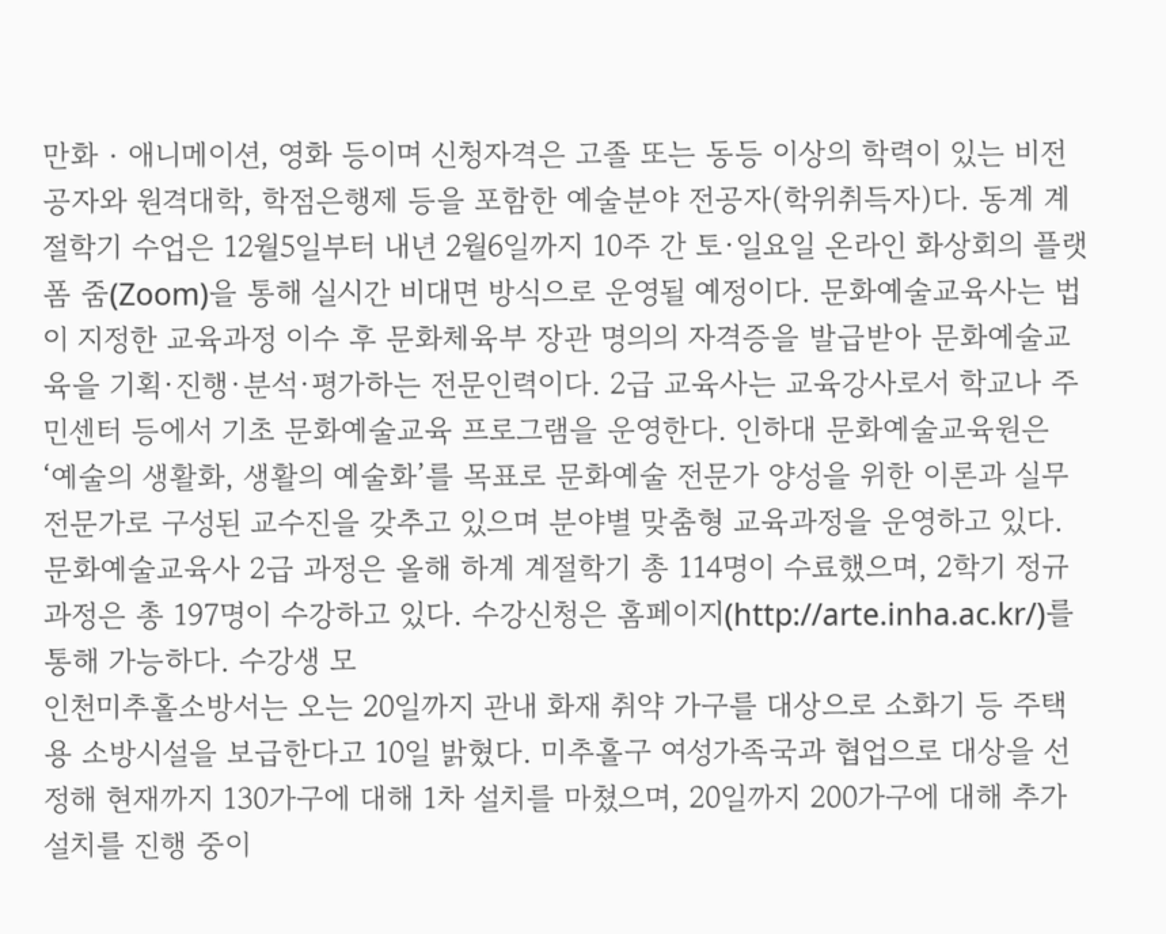만화‧애니메이션, 영화 등이며 신청자격은 고졸 또는 동등 이상의 학력이 있는 비전공자와 원격대학, 학점은행제 등을 포함한 예술분야 전공자(학위취득자)다. 동계 계절학기 수업은 12월5일부터 내년 2월6일까지 10주 간 토·일요일 온라인 화상회의 플랫폼 줌(Zoom)을 통해 실시간 비대면 방식으로 운영될 예정이다. 문화예술교육사는 법이 지정한 교육과정 이수 후 문화체육부 장관 명의의 자격증을 발급받아 문화예술교육을 기획·진행·분석·평가하는 전문인력이다. 2급 교육사는 교육강사로서 학교나 주민센터 등에서 기초 문화예술교육 프로그램을 운영한다. 인하대 문화예술교육원은 ‘예술의 생활화, 생활의 예술화’를 목표로 문화예술 전문가 양성을 위한 이론과 실무 전문가로 구성된 교수진을 갖추고 있으며 분야별 맞춤형 교육과정을 운영하고 있다. 문화예술교육사 2급 과정은 올해 하계 계절학기 총 114명이 수료했으며, 2학기 정규과정은 총 197명이 수강하고 있다. 수강신청은 홈페이지(http://arte.inha.ac.kr/)를 통해 가능하다. 수강생 모
인천미추홀소방서는 오는 20일까지 관내 화재 취약 가구를 대상으로 소화기 등 주택용 소방시설을 보급한다고 10일 밝혔다. 미추홀구 여성가족국과 협업으로 대상을 선정해 현재까지 130가구에 대해 1차 설치를 마쳤으며, 20일까지 200가구에 대해 추가 설치를 진행 중이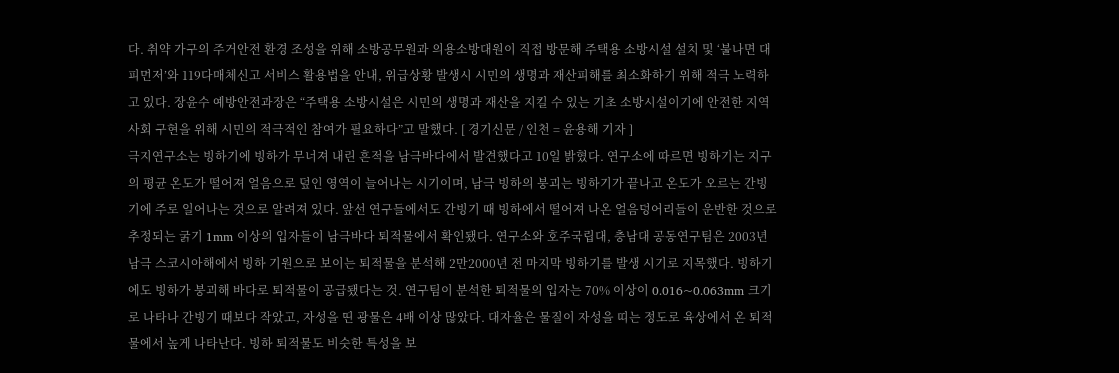다. 취약 가구의 주거안전 환경 조성을 위해 소방공무원과 의용소방대원이 직접 방문해 주택용 소방시설 설치 및 ‘불나면 대피먼저’와 119다매체신고 서비스 활용법을 안내, 위급상황 발생시 시민의 생명과 재산피해를 최소화하기 위해 적극 노력하고 있다. 장윤수 예방안전과장은 “주택용 소방시설은 시민의 생명과 재산을 지킬 수 있는 기초 소방시설이기에 안전한 지역사회 구현을 위해 시민의 적극적인 참여가 필요하다”고 말했다. [ 경기신문 / 인천 = 윤용해 기자 ]
극지연구소는 빙하기에 빙하가 무너져 내린 흔적을 남극바다에서 발견했다고 10일 밝혔다. 연구소에 따르면 빙하기는 지구의 평균 온도가 떨어져 얼음으로 덮인 영역이 늘어나는 시기이며, 남극 빙하의 붕괴는 빙하기가 끝나고 온도가 오르는 간빙기에 주로 일어나는 것으로 알려져 있다. 앞선 연구들에서도 간빙기 때 빙하에서 떨어져 나온 얼음덩어리들이 운반한 것으로 추정되는 굵기 1mm 이상의 입자들이 남극바다 퇴적물에서 확인됐다. 연구소와 호주국립대, 충남대 공동연구팀은 2003년 남극 스코시아해에서 빙하 기원으로 보이는 퇴적물을 분석해 2만2000년 전 마지막 빙하기를 발생 시기로 지목했다. 빙하기에도 빙하가 붕괴해 바다로 퇴적물이 공급됐다는 것. 연구팀이 분석한 퇴적물의 입자는 70% 이상이 0.016~0.063mm 크기로 나타나 간빙기 때보다 작았고, 자성을 띤 광물은 4배 이상 많았다. 대자율은 물질이 자성을 띠는 정도로 육상에서 온 퇴적물에서 높게 나타난다. 빙하 퇴적물도 비슷한 특성을 보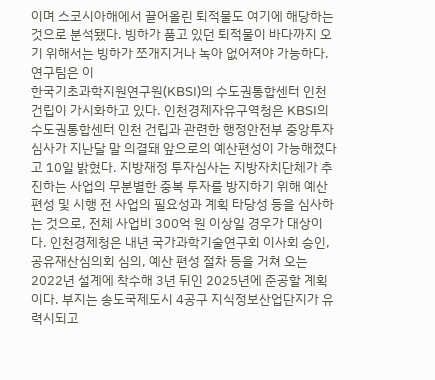이며 스코시아해에서 끌어올린 퇴적물도 여기에 해당하는 것으로 분석됐다. 빙하가 품고 있던 퇴적물이 바다까지 오기 위해서는 빙하가 쪼개지거나 녹아 없어져야 가능하다. 연구팀은 이
한국기초과학지원연구원(KBSI)의 수도권통합센터 인천 건립이 가시화하고 있다. 인천경제자유구역청은 KBSI의 수도권통합센터 인천 건립과 관련한 행정안전부 중앙투자심사가 지난달 말 의결돼 앞으로의 예산편성이 가능해졌다고 10일 밝혔다. 지방재정 투자심사는 지방자치단체가 추진하는 사업의 무분별한 중복 투자를 방지하기 위해 예산 편성 및 시행 전 사업의 필요성과 계획 타당성 등을 심사하는 것으로, 전체 사업비 300억 원 이상일 경우가 대상이다. 인천경제청은 내년 국가과학기술연구회 이사회 승인, 공유재산심의회 심의, 예산 편성 절차 등을 거쳐 오는 2022년 설계에 착수해 3년 뒤인 2025년에 준공할 계획이다. 부지는 송도국제도시 4공구 지식정보산업단지가 유력시되고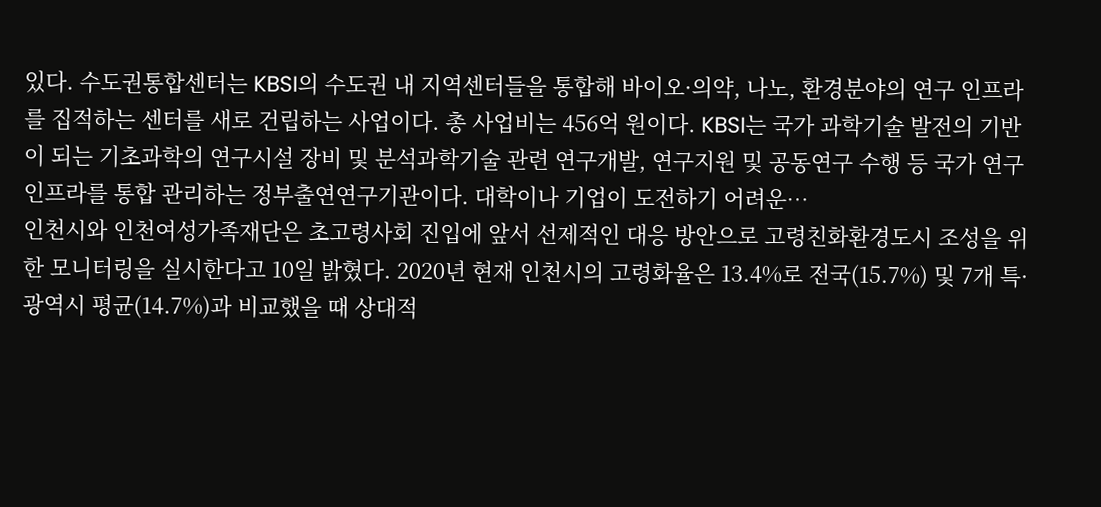있다. 수도권통합센터는 KBSI의 수도권 내 지역센터들을 통합해 바이오·의약, 나노, 환경분야의 연구 인프라를 집적하는 센터를 새로 건립하는 사업이다. 총 사업비는 456억 원이다. KBSI는 국가 과학기술 발전의 기반이 되는 기초과학의 연구시설 장비 및 분석과학기술 관련 연구개발, 연구지원 및 공동연구 수행 등 국가 연구 인프라를 통합 관리하는 정부출연연구기관이다. 대학이나 기업이 도전하기 어려운…
인천시와 인천여성가족재단은 초고령사회 진입에 앞서 선제적인 대응 방안으로 고령친화환경도시 조성을 위한 모니터링을 실시한다고 10일 밝혔다. 2020년 현재 인천시의 고령화율은 13.4%로 전국(15.7%) 및 7개 특·광역시 평균(14.7%)과 비교했을 때 상대적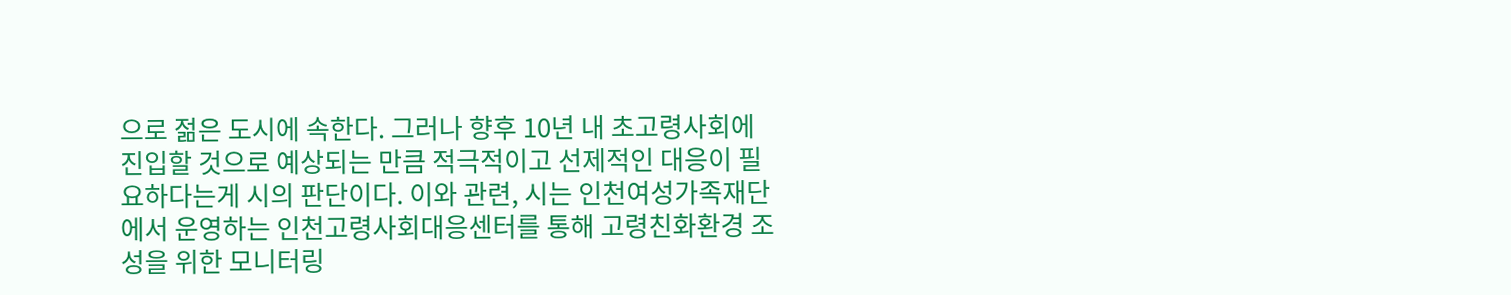으로 젊은 도시에 속한다. 그러나 향후 10년 내 초고령사회에 진입할 것으로 예상되는 만큼 적극적이고 선제적인 대응이 필요하다는게 시의 판단이다. 이와 관련, 시는 인천여성가족재단에서 운영하는 인천고령사회대응센터를 통해 고령친화환경 조성을 위한 모니터링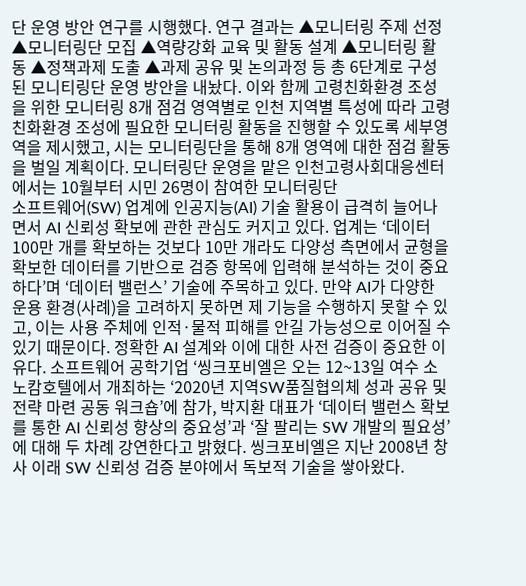단 운영 방안 연구를 시행했다. 연구 결과는 ▲모니터링 주제 선정 ▲모니터링단 모집 ▲역량강화 교육 및 활동 설계 ▲모니터링 활동 ▲정책과제 도출 ▲과제 공유 및 논의과정 등 총 6단계로 구성된 모니티링단 운영 방안을 내놨다. 이와 함께 고령친화환경 조성을 위한 모니터링 8개 점검 영역별로 인천 지역별 특성에 따라 고령친화환경 조성에 필요한 모니터링 활동을 진행할 수 있도록 세부영역을 제시했고, 시는 모니터링단을 통해 8개 영역에 대한 점검 활동을 벌일 계획이다. 모니터링단 운영을 맡은 인천고령사회대응센터에서는 10월부터 시민 26명이 참여한 모니터링단
소프트웨어(SW) 업계에 인공지능(AI) 기술 활용이 급격히 늘어나면서 AI 신뢰성 확보에 관한 관심도 커지고 있다. 업계는 ‘데이터 100만 개를 확보하는 것보다 10만 개라도 다양성 측면에서 균형을 확보한 데이터를 기반으로 검증 항목에 입력해 분석하는 것이 중요하다’며 ‘데이터 밸런스’ 기술에 주목하고 있다. 만약 AI가 다양한 운용 환경(사례)을 고려하지 못하면 제 기능을 수행하지 못할 수 있고, 이는 사용 주체에 인적·물적 피해를 안길 가능성으로 이어질 수 있기 때문이다. 정확한 AI 설계와 이에 대한 사전 검증이 중요한 이유다. 소프트웨어 공학기업 ‘씽크포비엘은 오는 12~13일 여수 소노캄호텔에서 개최하는 ‘2020년 지역SW품질협의체 성과 공유 및 전략 마련 공동 워크숍’에 참가, 박지환 대표가 ‘데이터 밸런스 확보를 통한 AI 신뢰성 향상의 중요성’과 ‘잘 팔리는 SW 개발의 필요성’에 대해 두 차례 강연한다고 밝혔다. 씽크포비엘은 지난 2008년 창사 이래 SW 신뢰성 검증 분야에서 독보적 기술을 쌓아왔다.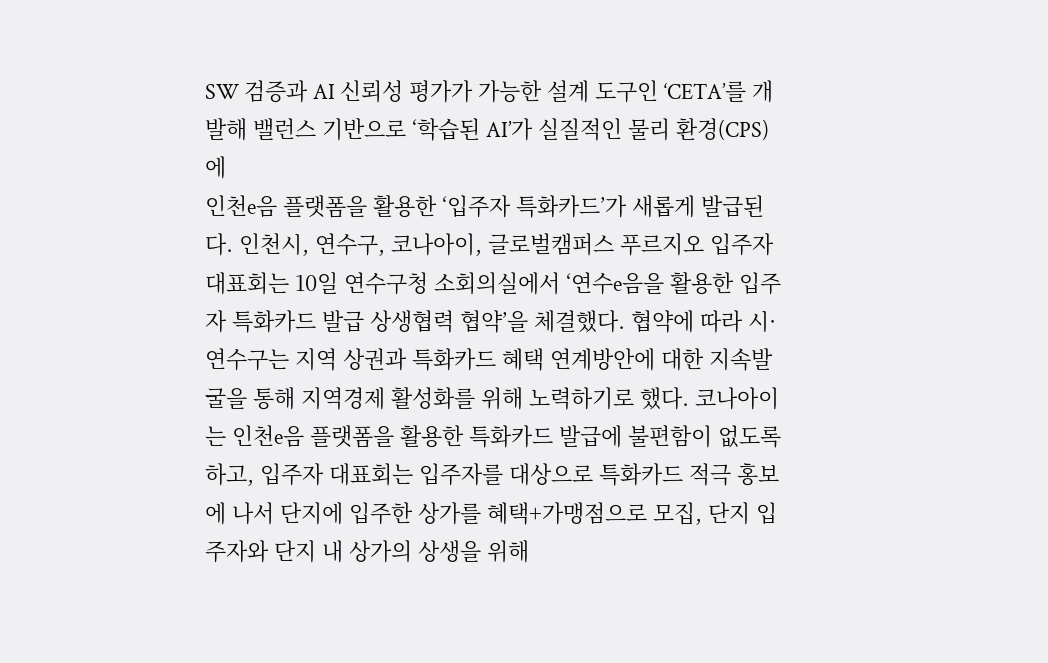SW 검증과 AI 신뢰성 평가가 가능한 설계 도구인 ‘CETA’를 개발해 밸런스 기반으로 ‘학습된 AI’가 실질적인 물리 환경(CPS)에
인천e음 플랫폼을 활용한 ‘입주자 특화카드’가 새롭게 발급된다. 인천시, 연수구, 코나아이, 글로벌캠퍼스 푸르지오 입주자대표회는 10일 연수구청 소회의실에서 ‘연수e음을 활용한 입주자 특화카드 발급 상생협력 협약’을 체결했다. 협약에 따라 시·연수구는 지역 상권과 특화카드 혜택 연계방안에 대한 지속발굴을 통해 지역경제 활성화를 위해 노력하기로 했다. 코나아이는 인천e음 플랫폼을 활용한 특화카드 발급에 불편함이 없도록 하고, 입주자 대표회는 입주자를 대상으로 특화카드 적극 홍보에 나서 단지에 입주한 상가를 혜택+가맹점으로 모집, 단지 입주자와 단지 내 상가의 상생을 위해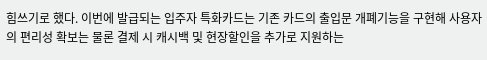힘쓰기로 했다. 이번에 발급되는 입주자 특화카드는 기존 카드의 출입문 개폐기능을 구현해 사용자의 편리성 확보는 물론 결제 시 캐시백 및 현장할인을 추가로 지원하는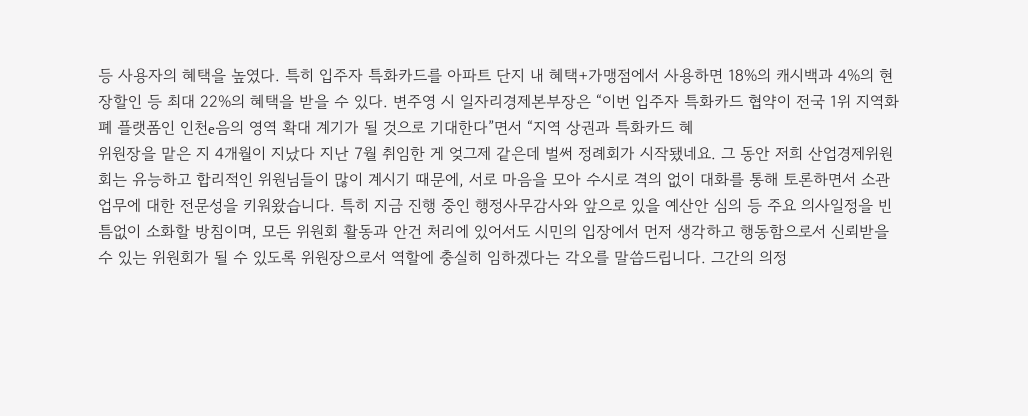등 사용자의 혜택을 높였다. 특히 입주자 특화카드를 아파트 단지 내 혜택+가맹점에서 사용하면 18%의 캐시백과 4%의 현장할인 등 최대 22%의 혜택을 받을 수 있다. 변주영 시 일자리경제본부장은 “이번 입주자 특화카드 협약이 전국 1위 지역화폐 플랫폼인 인천e음의 영역 확대 계기가 될 것으로 기대한다”면서 “지역 상권과 특화카드 혜
위원장을 맡은 지 4개월이 지났다 지난 7월 취임한 게 엊그제 같은데 벌써 정례회가 시작됐네요. 그 동안 저희 산업경제위원회는 유능하고 합리적인 위원님들이 많이 계시기 때문에, 서로 마음을 모아 수시로 격의 없이 대화를 통해 토론하면서 소관 업무에 대한 전문성을 키워왔습니다. 특히 지금 진행 중인 행정사무감사와 앞으로 있을 예산안 심의 등 주요 의사일정을 빈틈없이 소화할 방침이며, 모든 위원회 활동과 안건 처리에 있어서도 시민의 입장에서 먼저 생각하고 행동함으로서 신뢰받을 수 있는 위원회가 될 수 있도록 위원장으로서 역할에 충실히 임하겠다는 각오를 말씁드립니다. 그간의 의정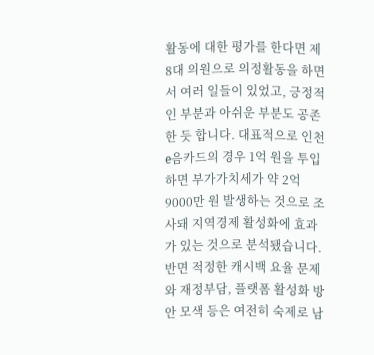활동에 대한 평가를 한다면 제8대 의원으로 의정활동을 하면서 여러 일들이 있었고, 긍정적인 부분과 아쉬운 부분도 공존한 듯 합니다. 대표적으로 인천e음카드의 경우 1억 원을 투입하면 부가가치세가 약 2억9000만 원 발생하는 것으로 조사돼 지역경제 활성화에 효과가 있는 것으로 분석됐습니다. 반면 적정한 캐시백 요율 문제와 재정부담, 플랫폼 활성화 방안 모색 등은 여전히 숙제로 남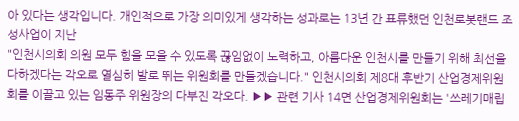아 있다는 생각입니다. 개인적으로 가장 의미있게 생각하는 성과로는 13년 간 표류했던 인천로봇랜드 조성사업이 지난
"인천시의회 의원 모두 힘을 모을 수 있도록 끊임없이 노력하고, 아름다운 인천시를 만들기 위해 최선을 다하겠다는 각오로 열심히 발로 뛰는 위원회를 만들겠습니다." 인천시의회 제8대 후반기 산업경제위원회를 이끌고 있는 임동주 위원장의 다부진 각오다. ▶▶ 관련 기사 14면 산업경제위원회는 '쓰레기매립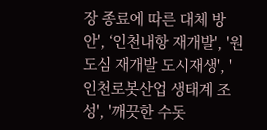장 종료에 따른 대체 방안', ‘인천내항 재개발', '원도심 재개발 도시재생', '인천로봇산업 생태계 조성', '깨끗한 수돗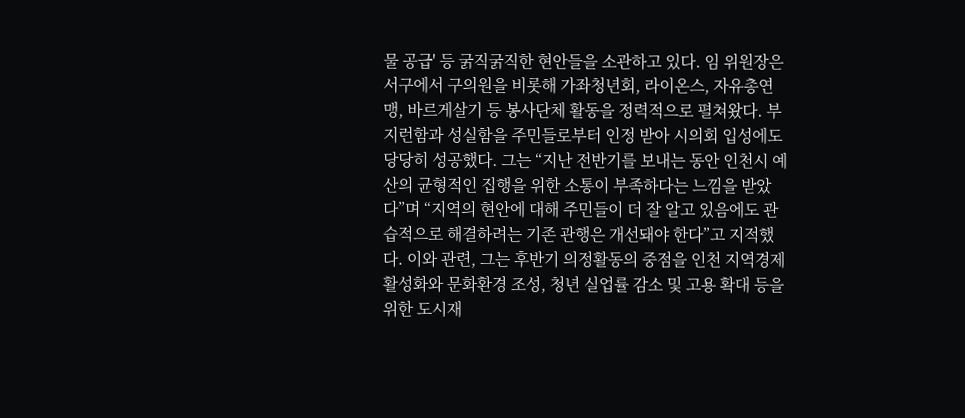물 공급' 등 굵직굵직한 현안들을 소관하고 있다. 임 위원장은 서구에서 구의원을 비롯해 가좌청년회, 라이온스, 자유총연맹, 바르게살기 등 봉사단체 활동을 정력적으로 펼쳐왔다. 부지런함과 성실함을 주민들로부터 인정 받아 시의회 입성에도 당당히 성공했다. 그는 “지난 전반기를 보내는 동안 인천시 예산의 균형적인 집행을 위한 소통이 부족하다는 느낌을 받았다”며 “지역의 현안에 대해 주민들이 더 잘 알고 있음에도 관습적으로 해결하려는 기존 관행은 개선돼야 한다”고 지적했다. 이와 관련, 그는 후반기 의정활동의 중점을 인천 지역경제 활성화와 문화환경 조성, 청년 실업률 감소 및 고용 확대 등을 위한 도시재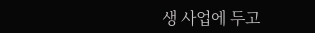생 사업에 두고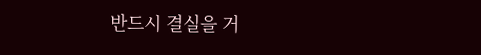반드시 결실을 거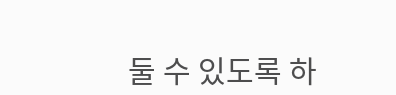둘 수 있도록 하